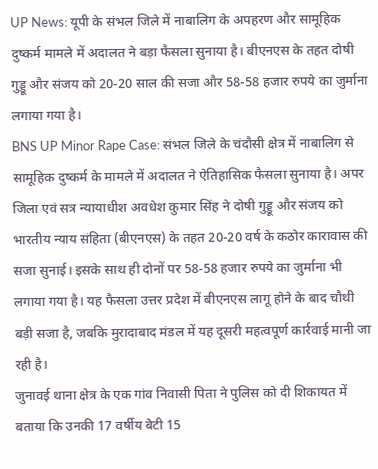UP News: यूपी के संभल जिले में नाबालिग के अपहरण और सामूहिक दुष्कर्म मामले में अदालत ने बड़ा फैसला सुनाया है। बीएनएस के तहत दोषी गुड्डू और संजय को 20-20 साल की सजा और 58-58 हजार रुपये का जुर्माना लगाया गया है।
BNS UP Minor Rape Case: संभल जिले के चंदौसी क्षेत्र में नाबालिग से सामूहिक दुष्कर्म के मामले में अदालत ने ऐतिहासिक फैसला सुनाया है। अपर जिला एवं सत्र न्यायाधीश अवधेश कुमार सिंह ने दोषी गुड्डू और संजय को भारतीय न्याय संहिता (बीएनएस) के तहत 20-20 वर्ष के कठोर कारावास की सजा सुनाई। इसके साथ ही दोनों पर 58-58 हजार रुपये का जुर्माना भी लगाया गया है। यह फैसला उत्तर प्रदेश में बीएनएस लागू होने के बाद चौथी बड़ी सजा है, जबकि मुरादाबाद मंडल में यह दूसरी महत्वपूर्ण कार्रवाई मानी जा रही है।
जुनावई थाना क्षेत्र के एक गांव निवासी पिता ने पुलिस को दी शिकायत में बताया कि उनकी 17 वर्षीय बेटी 15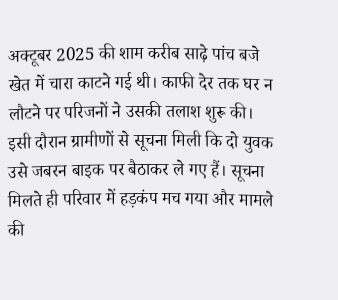अक्टूबर 2025 की शाम करीब साढ़े पांच बजे खेत में चारा काटने गई थी। काफी देर तक घर न लौटने पर परिजनों ने उसकी तलाश शुरू की। इसी दौरान ग्रामीणों से सूचना मिली कि दो युवक उसे जबरन बाइक पर बैठाकर ले गए हैं। सूचना मिलते ही परिवार में हड़कंप मच गया और मामले की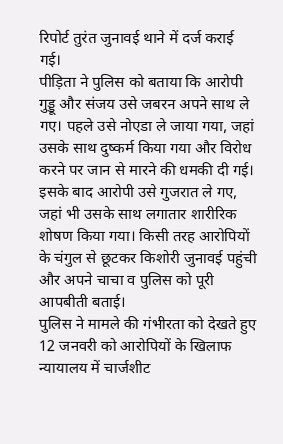रिपोर्ट तुरंत जुनावई थाने में दर्ज कराई गई।
पीड़िता ने पुलिस को बताया कि आरोपी गुड्डू और संजय उसे जबरन अपने साथ ले गए। पहले उसे नोएडा ले जाया गया, जहां उसके साथ दुष्कर्म किया गया और विरोध करने पर जान से मारने की धमकी दी गई। इसके बाद आरोपी उसे गुजरात ले गए, जहां भी उसके साथ लगातार शारीरिक शोषण किया गया। किसी तरह आरोपियों के चंगुल से छूटकर किशोरी जुनावई पहुंची और अपने चाचा व पुलिस को पूरी आपबीती बताई।
पुलिस ने मामले की गंभीरता को देखते हुए 12 जनवरी को आरोपियों के खिलाफ न्यायालय में चार्जशीट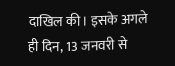दाखिल की। इसके अगले ही दिन, 13 जनवरी से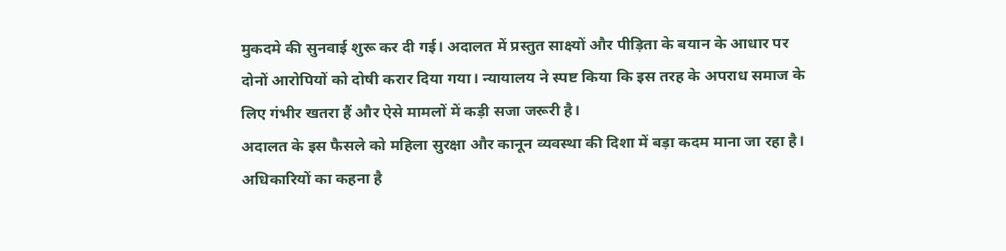मुकदमे की सुनवाई शुरू कर दी गई। अदालत में प्रस्तुत साक्ष्यों और पीड़िता के बयान के आधार पर दोनों आरोपियों को दोषी करार दिया गया। न्यायालय ने स्पष्ट किया कि इस तरह के अपराध समाज के लिए गंभीर खतरा हैं और ऐसे मामलों में कड़ी सजा जरूरी है।
अदालत के इस फैसले को महिला सुरक्षा और कानून व्यवस्था की दिशा में बड़ा कदम माना जा रहा है। अधिकारियों का कहना है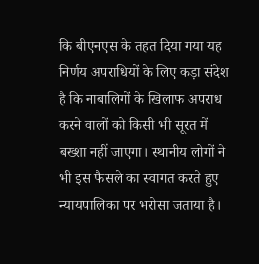कि बीएनएस के तहत दिया गया यह निर्णय अपराधियों के लिए कड़ा संदेश है कि नाबालिगों के खिलाफ अपराध करने वालों को किसी भी सूरत में बख्शा नहीं जाएगा। स्थानीय लोगों ने भी इस फैसले का स्वागत करते हुए न्यायपालिका पर भरोसा जताया है।